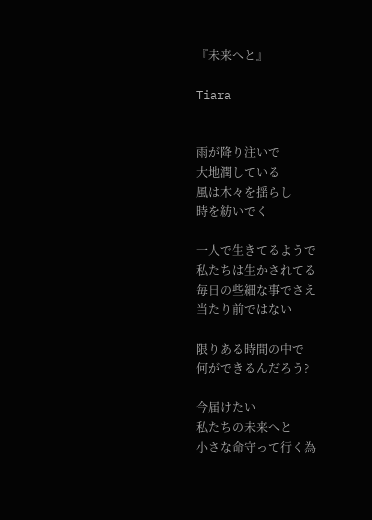『未来へと』

Tiara


雨が降り注いで
大地潤している
風は木々を揺らし
時を紡いでく

一人で生きてるようで
私たちは生かされてる
毎日の些細な事でさえ
当たり前ではない

限りある時間の中で
何ができるんだろう?

今届けたい
私たちの未来へと
小さな命守って行く為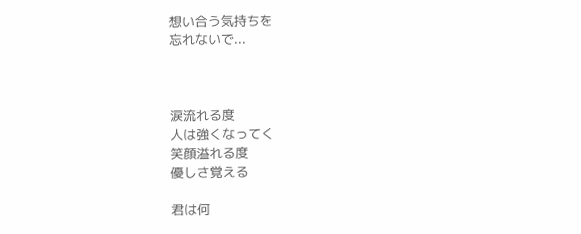想い合う気持ちを
忘れないで...



涙流れる度
人は強くなってく
笑顔溢れる度
優しさ覚える

君は何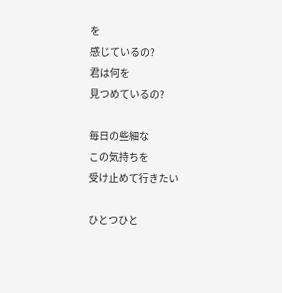を
感じているの?
君は何を
見つめているの?

毎日の些細な
この気持ちを
受け止めて行きたい

ひとつひと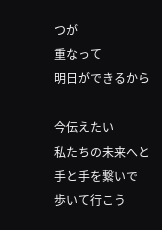つが
重なって
明日ができるから

今伝えたい
私たちの未来へと
手と手を繋いで
歩いて行こう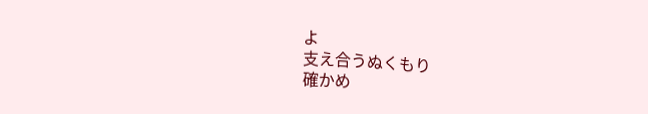よ
支え合うぬくもり
確かめ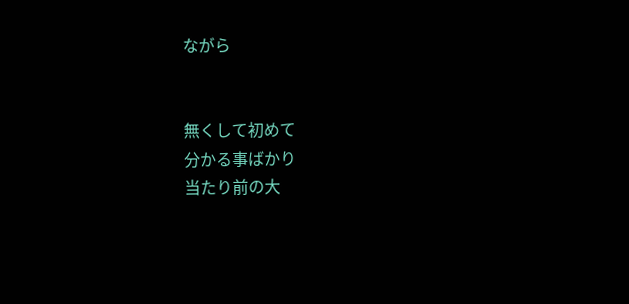ながら


無くして初めて
分かる事ばかり
当たり前の大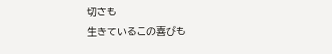切さも
生きているこの喜びも